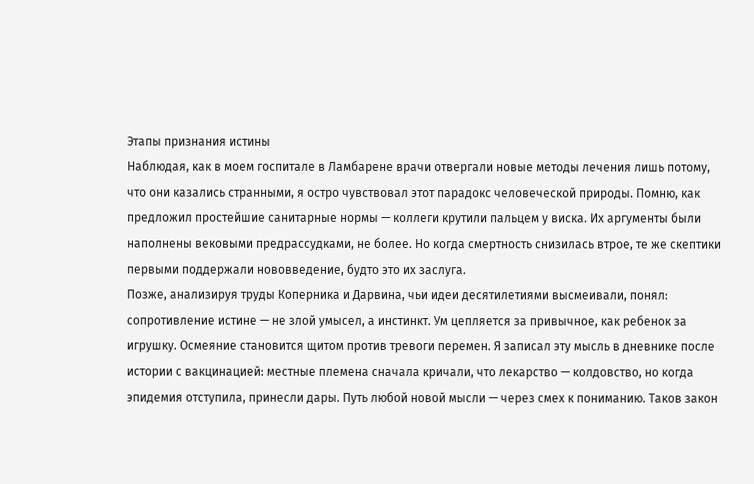Этапы признания истины
Наблюдая, как в моем госпитале в Ламбарене врачи отвергали новые методы лечения лишь потому, что они казались странными, я остро чувствовал этот парадокс человеческой природы. Помню, как предложил простейшие санитарные нормы — коллеги крутили пальцем у виска. Их аргументы были наполнены вековыми предрассудками, не более. Но когда смертность снизилась втрое, те же скептики первыми поддержали нововведение, будто это их заслуга.
Позже, анализируя труды Коперника и Дарвина, чьи идеи десятилетиями высмеивали, понял: сопротивление истине — не злой умысел, а инстинкт. Ум цепляется за привычное, как ребенок за игрушку. Осмеяние становится щитом против тревоги перемен. Я записал эту мысль в дневнике после истории с вакцинацией: местные племена сначала кричали, что лекарство — колдовство, но когда эпидемия отступила, принесли дары. Путь любой новой мысли — через смех к пониманию. Таков закон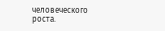человеческого роста.